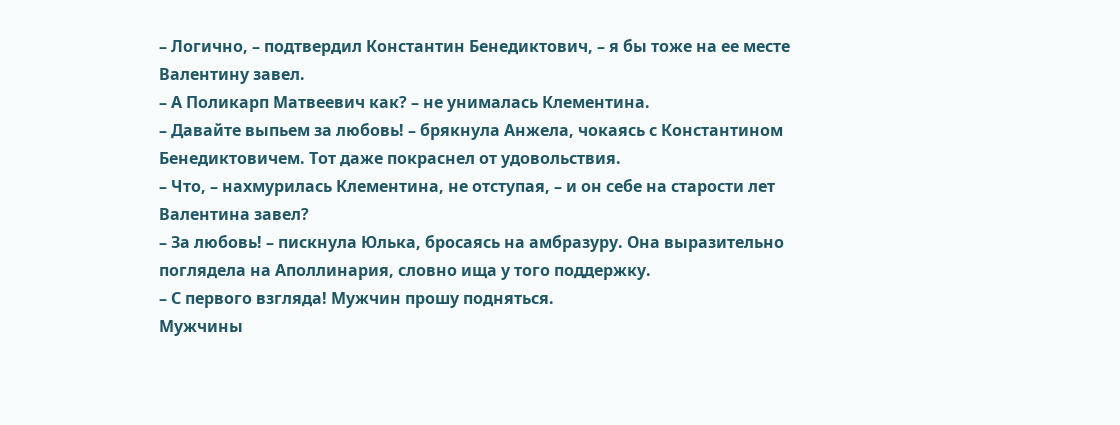– Логично, – подтвердил Константин Бенедиктович, – я бы тоже на ее месте Валентину завел.
– А Поликарп Матвеевич как? – не унималась Клементина.
– Давайте выпьем за любовь! – брякнула Анжела, чокаясь с Константином Бенедиктовичем. Тот даже покраснел от удовольствия.
– Что, – нахмурилась Клементина, не отступая, – и он себе на старости лет Валентина завел?
– За любовь! – пискнула Юлька, бросаясь на амбразуру. Она выразительно поглядела на Аполлинария, словно ища у того поддержку.
– С первого взгляда! Мужчин прошу подняться.
Мужчины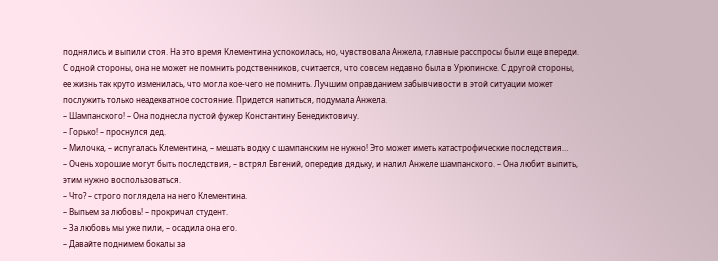поднялись и выпили стоя. На это время Клементина успокоилась, но, чувствовала Анжела, главные расспросы были еще впереди. С одной стороны, она не может не помнить родственников, считается, что совсем недавно была в Урюпинске. С другой стороны, ее жизнь так круто изменилась, что могла кое-чего не помнить. Лучшим оправданием забывчивости в этой ситуации может послужить только неадекватное состояние. Придется напиться, подумала Анжела.
– Шампанского! – Она поднесла пустой фужер Константину Бенедиктовичу.
– Горько! – проснулся дед.
– Милочка, – испугалась Клементина, – мешать водку с шампанским не нужно! Это может иметь катастрофические последствия…
– Очень хорошие могут быть последствия, – встрял Евгений, опередив дядьку, и налил Анжеле шампанского. – Она любит выпить, этим нужно воспользоваться.
– Что? – строго поглядела на него Клементина.
– Выпьем за любовь! – прокричал студент.
– За любовь мы уже пили, – осадила она его.
– Давайте поднимем бокалы за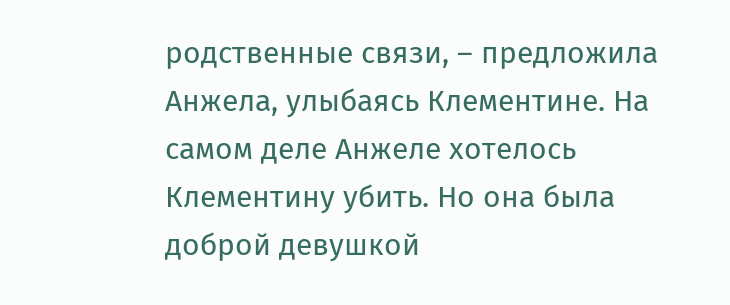родственные связи, – предложила Анжела, улыбаясь Клементине. На самом деле Анжеле хотелось Клементину убить. Но она была доброй девушкой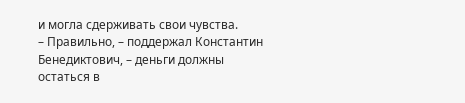и могла сдерживать свои чувства.
– Правильно, – поддержал Константин Бенедиктович, – деньги должны остаться в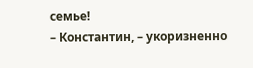семье!
– Константин, – укоризненно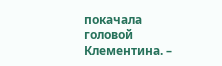покачала головой Клементина. –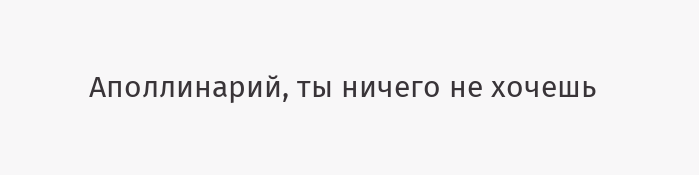Аполлинарий, ты ничего не хочешь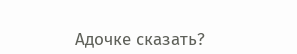Адочке сказать?